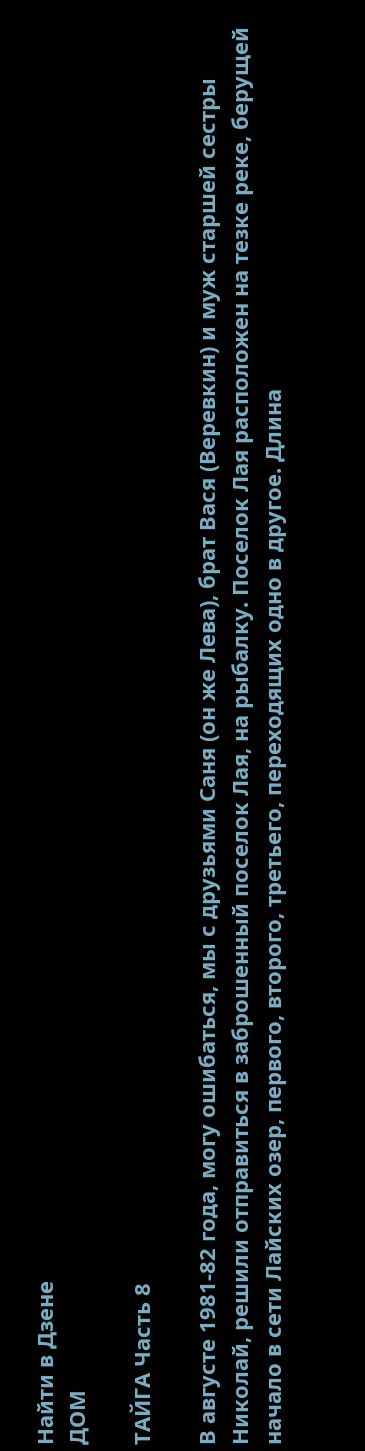Найти в Дзене
ДОМ

ТАЙГА Часть 8

В августе 1981-82 года, могу ошибаться, мы с друзьями Саня (он же Лева), брат Вася (Веревкин) и муж старшей сестры Николай, решили отправиться в заброшенный поселок Лая, на рыбалку. Поселок Лая расположен на тезке реке, берущей начало в сети Лайских озер, первого, второго, третьего, переходящих одно в другое. Длина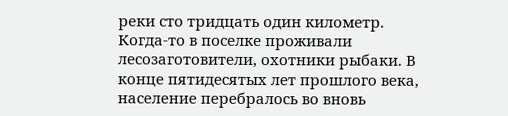реки сто тридцать один километр. Когда-то в поселке проживали лесозаготовители, охотники рыбаки. В конце пятидесятых лет прошлого века, население перебралось во вновь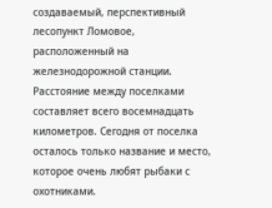создаваемый, перспективный лесопункт Ломовое, расположенный на железнодорожной станции. Расстояние между поселками составляет всего восемнадцать километров. Сегодня от поселка осталось только название и место, которое очень любят рыбаки с охотниками.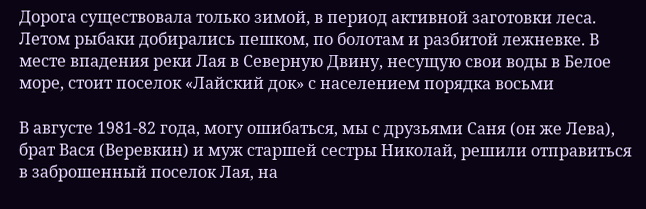Дорога существовала только зимой, в период активной заготовки леса. Летом рыбаки добирались пешком, по болотам и разбитой лежневке. В месте впадения реки Лая в Северную Двину, несущую свои воды в Белое море, стоит поселок «Лайский док» с населением порядка восьми

В августе 1981-82 года, могу ошибаться, мы с друзьями Саня (он же Лева), брат Вася (Веревкин) и муж старшей сестры Николай, решили отправиться в заброшенный поселок Лая, на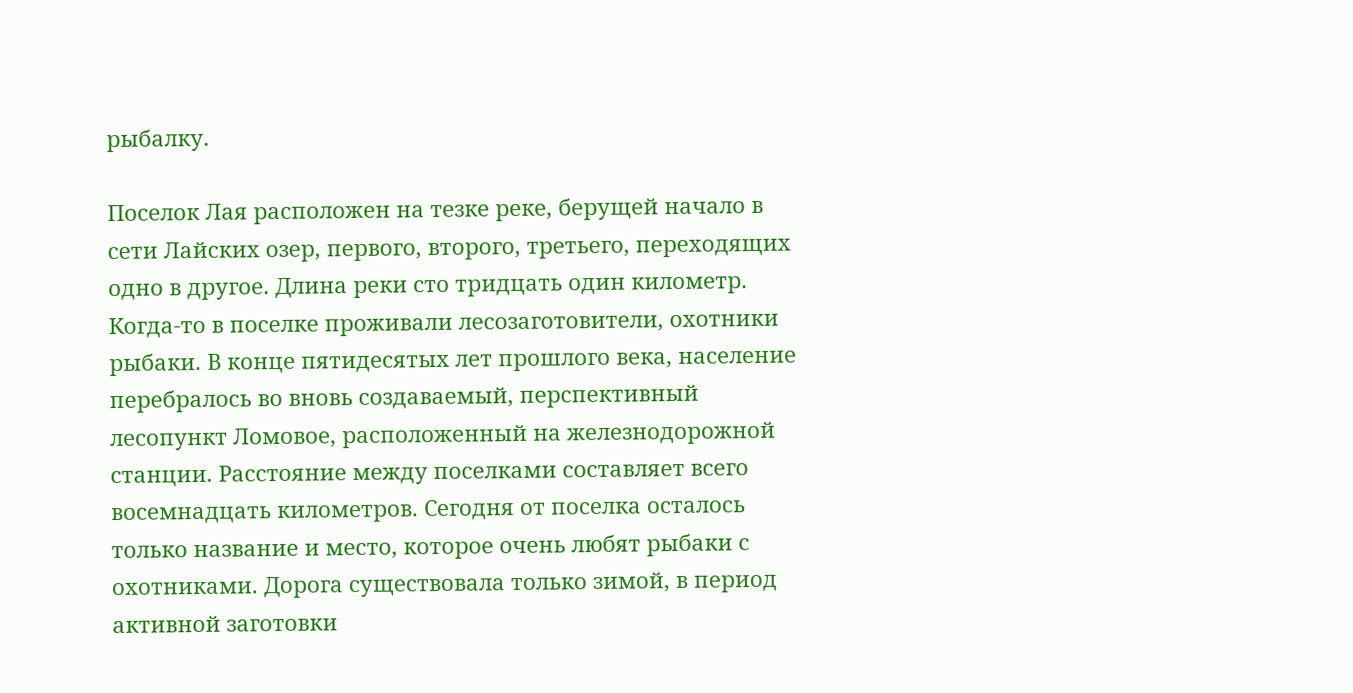рыбалку.

Поселок Лая расположен на тезке реке, берущей начало в сети Лайских озер, первого, второго, третьего, переходящих одно в другое. Длина реки сто тридцать один километр. Когда-то в поселке проживали лесозаготовители, охотники рыбаки. В конце пятидесятых лет прошлого века, население перебралось во вновь создаваемый, перспективный лесопункт Ломовое, расположенный на железнодорожной станции. Расстояние между поселками составляет всего восемнадцать километров. Сегодня от поселка осталось только название и место, которое очень любят рыбаки с охотниками. Дорога существовала только зимой, в период активной заготовки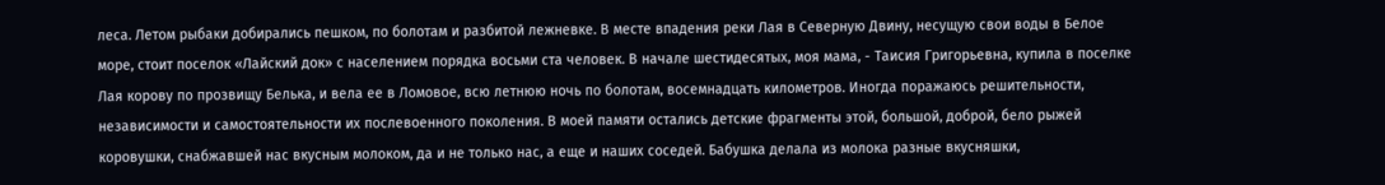леса. Летом рыбаки добирались пешком, по болотам и разбитой лежневке. В месте впадения реки Лая в Северную Двину, несущую свои воды в Белое море, стоит поселок «Лайский док» с населением порядка восьми ста человек. В начале шестидесятых, моя мама, - Таисия Григорьевна, купила в поселке Лая корову по прозвищу Белька, и вела ее в Ломовое, всю летнюю ночь по болотам, восемнадцать километров. Иногда поражаюсь решительности, независимости и самостоятельности их послевоенного поколения. В моей памяти остались детские фрагменты этой, большой, доброй, бело рыжей коровушки, снабжавшей нас вкусным молоком, да и не только нас, а еще и наших соседей. Бабушка делала из молока разные вкусняшки,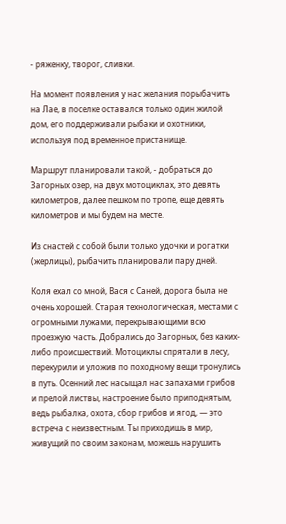- ряженку, творог, сливки.

На момент появления у нас желания порыбачить на Лае, в поселке оставался только один жилой дом, его поддерживали рыбаки и охотники, используя под временное пристанище.

Маршрут планировали такой, - добраться до Загорных озер, на двух мотоциклах, это девять километров, далее пешком по тропе, еще девять километров и мы будем на месте.

Из снастей с собой были только удочки и рогатки (жерлицы), рыбачить планировали пару дней.

Коля ехал со мной, Вася с Саней, дорога была не очень хорошей. Старая технологическая, местами с огромными лужами, перекрывающими всю проезжую часть. Добрались до Загорных, без каких-либо происшествий. Мотоциклы спрятали в лесу, перекурили и уложив по походному вещи тронулись в путь. Осенний лес насыщал нас запахами грибов и прелой листвы, настроение было приподнятым, ведь рыбалка, охота, сбор грибов и ягод, — это встреча с неизвестным. Ты приходишь в мир, живущий по своим законам, можешь нарушить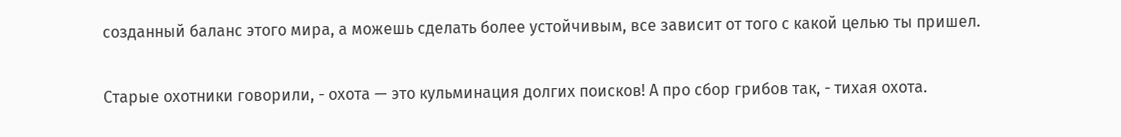созданный баланс этого мира, а можешь сделать более устойчивым, все зависит от того с какой целью ты пришел.

Старые охотники говорили, - охота — это кульминация долгих поисков! А про сбор грибов так, - тихая охота.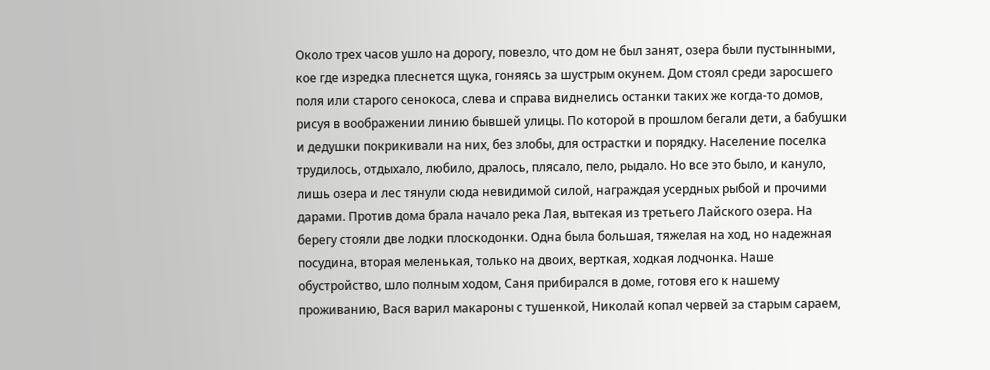Около трех часов ушло на дорогу, повезло, что дом не был занят, озера были пустынными, кое где изредка плеснется щука, гоняясь за шустрым окунем. Дом стоял среди заросшего поля или старого сенокоса, слева и справа виднелись останки таких же когда-то домов, рисуя в воображении линию бывшей улицы. По которой в прошлом бегали дети, а бабушки и дедушки покрикивали на них, без злобы, для острастки и порядку. Население поселка трудилось, отдыхало, любило, дралось, плясало, пело, рыдало. Но все это было, и кануло, лишь озера и лес тянули сюда невидимой силой, награждая усердных рыбой и прочими дарами. Против дома брала начало река Лая, вытекая из третьего Лайского озера. На берегу стояли две лодки плоскодонки. Одна была большая, тяжелая на ход, но надежная посудина, вторая меленькая, только на двоих, верткая, ходкая лодчонка. Наше обустройство, шло полным ходом, Саня прибирался в доме, готовя его к нашему проживанию, Вася варил макароны с тушенкой, Николай копал червей за старым сараем,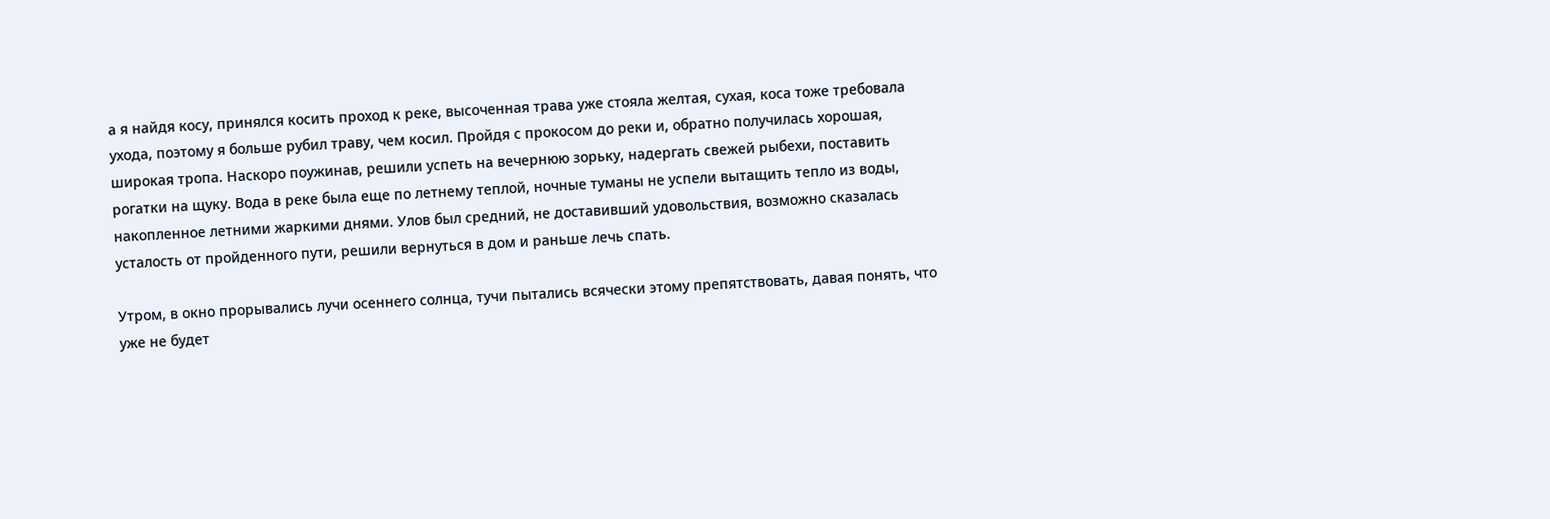а я найдя косу, принялся косить проход к реке, высоченная трава уже стояла желтая, сухая, коса тоже требовала ухода, поэтому я больше рубил траву, чем косил. Пройдя с прокосом до реки и, обратно получилась хорошая, широкая тропа. Наскоро поужинав, решили успеть на вечернюю зорьку, надергать свежей рыбехи, поставить рогатки на щуку. Вода в реке была еще по летнему теплой, ночные туманы не успели вытащить тепло из воды, накопленное летними жаркими днями. Улов был средний, не доставивший удовольствия, возможно сказалась усталость от пройденного пути, решили вернуться в дом и раньше лечь спать.

Утром, в окно прорывались лучи осеннего солнца, тучи пытались всячески этому препятствовать, давая понять, что уже не будет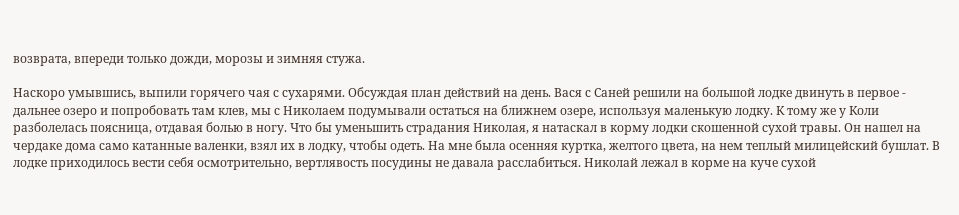возврата, впереди только дожди, морозы и зимняя стужа.

Наскоро умывшись, выпили горячего чая с сухарями. Обсуждая план действий на день. Вася с Саней решили на большой лодке двинуть в первое - дальнее озеро и попробовать там клев, мы с Николаем подумывали остаться на ближнем озере, используя маленькую лодку. К тому же у Коли разболелась поясница, отдавая болью в ногу. Что бы уменьшить страдания Николая, я натаскал в корму лодки скошенной сухой травы. Он нашел на чердаке дома само катанные валенки, взял их в лодку, чтобы одеть. На мне была осенняя куртка, желтого цвета, на нем теплый милицейский бушлат. В лодке приходилось вести себя осмотрительно, вертлявость посудины не давала расслабиться. Николай лежал в корме на куче сухой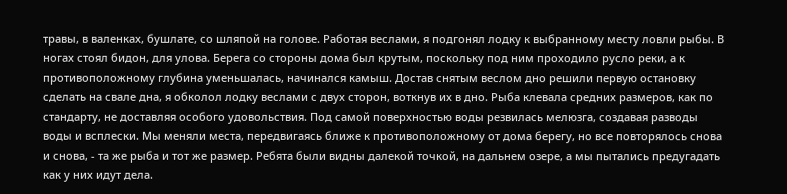травы, в валенках, бушлате, со шляпой на голове. Работая веслами, я подгонял лодку к выбранному месту ловли рыбы. В ногах стоял бидон, для улова. Берега со стороны дома был крутым, поскольку под ним проходило русло реки, а к противоположному глубина уменьшалась, начинался камыш. Достав снятым веслом дно решили первую остановку сделать на свале дна, я обколол лодку веслами с двух сторон, воткнув их в дно. Рыба клевала средних размеров, как по стандарту, не доставляя особого удовольствия. Под самой поверхностью воды резвилась мелюзга, создавая разводы воды и всплески. Мы меняли места, передвигаясь ближе к противоположному от дома берегу, но все повторялось снова и снова, - та же рыба и тот же размер. Ребята были видны далекой точкой, на дальнем озере, а мы пытались предугадать как у них идут дела.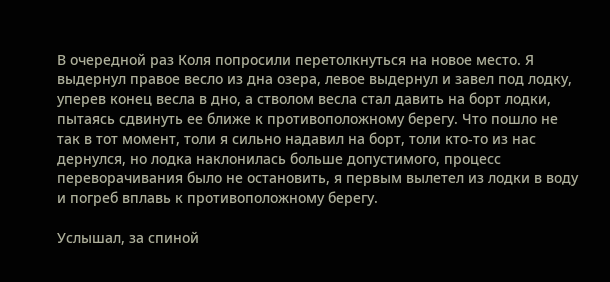В очередной раз Коля попросили перетолкнуться на новое место. Я выдернул правое весло из дна озера, левое выдернул и завел под лодку, уперев конец весла в дно, а стволом весла стал давить на борт лодки, пытаясь сдвинуть ее ближе к противоположному берегу. Что пошло не так в тот момент, толи я сильно надавил на борт, толи кто-то из нас дернулся, но лодка наклонилась больше допустимого, процесс переворачивания было не остановить, я первым вылетел из лодки в воду и погреб вплавь к противоположному берегу.

Услышал, за спиной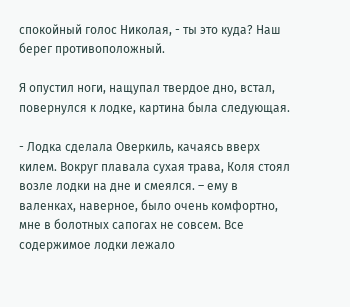спокойный голос Николая, - ты это куда? Наш берег противоположный.

Я опустил ноги, нащупал твердое дно, встал, повернулся к лодке, картина была следующая.

- Лодка сделала Оверкиль, качаясь вверх килем. Вокруг плавала сухая трава, Коля стоял возле лодки на дне и смеялся. – ему в валенках, наверное, было очень комфортно, мне в болотных сапогах не совсем. Все содержимое лодки лежало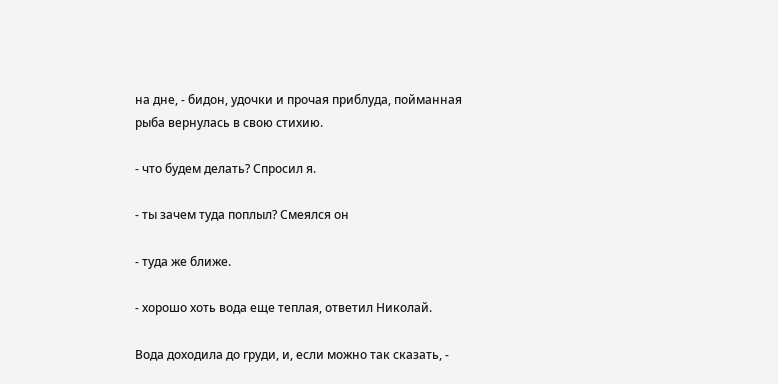на дне, - бидон, удочки и прочая приблуда, пойманная рыба вернулась в свою стихию.

- что будем делать? Спросил я.

- ты зачем туда поплыл? Смеялся он

- туда же ближе.

- хорошо хоть вода еще теплая, ответил Николай.

Вода доходила до груди, и, если можно так сказать, -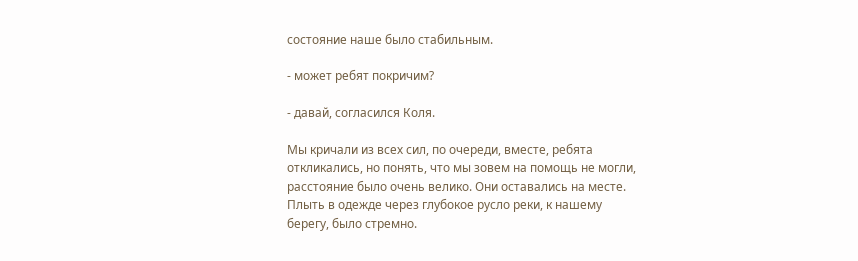состояние наше было стабильным.

- может ребят покричим?

- давай, согласился Коля.

Мы кричали из всех сил, по очереди, вместе, ребята откликались, но понять, что мы зовем на помощь не могли, расстояние было очень велико. Они оставались на месте. Плыть в одежде через глубокое русло реки, к нашему берегу, было стремно.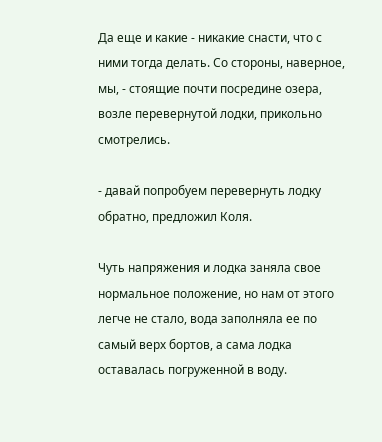Да еще и какие - никакие снасти, что с ними тогда делать. Со стороны, наверное, мы, - стоящие почти посредине озера, возле перевернутой лодки, прикольно смотрелись.

- давай попробуем перевернуть лодку обратно, предложил Коля.

Чуть напряжения и лодка заняла свое нормальное положение, но нам от этого легче не стало, вода заполняла ее по самый верх бортов, а сама лодка оставалась погруженной в воду.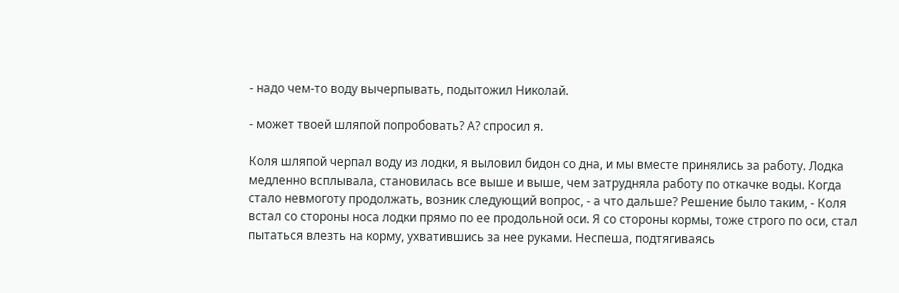- надо чем-то воду вычерпывать, подытожил Николай.

- может твоей шляпой попробовать? А? спросил я.

Коля шляпой черпал воду из лодки, я выловил бидон со дна, и мы вместе принялись за работу. Лодка медленно всплывала, становилась все выше и выше, чем затрудняла работу по откачке воды. Когда стало невмоготу продолжать, возник следующий вопрос, - а что дальше? Решение было таким, - Коля встал со стороны носа лодки прямо по ее продольной оси. Я со стороны кормы, тоже строго по оси, стал пытаться влезть на корму, ухватившись за нее руками. Неспеша, подтягиваясь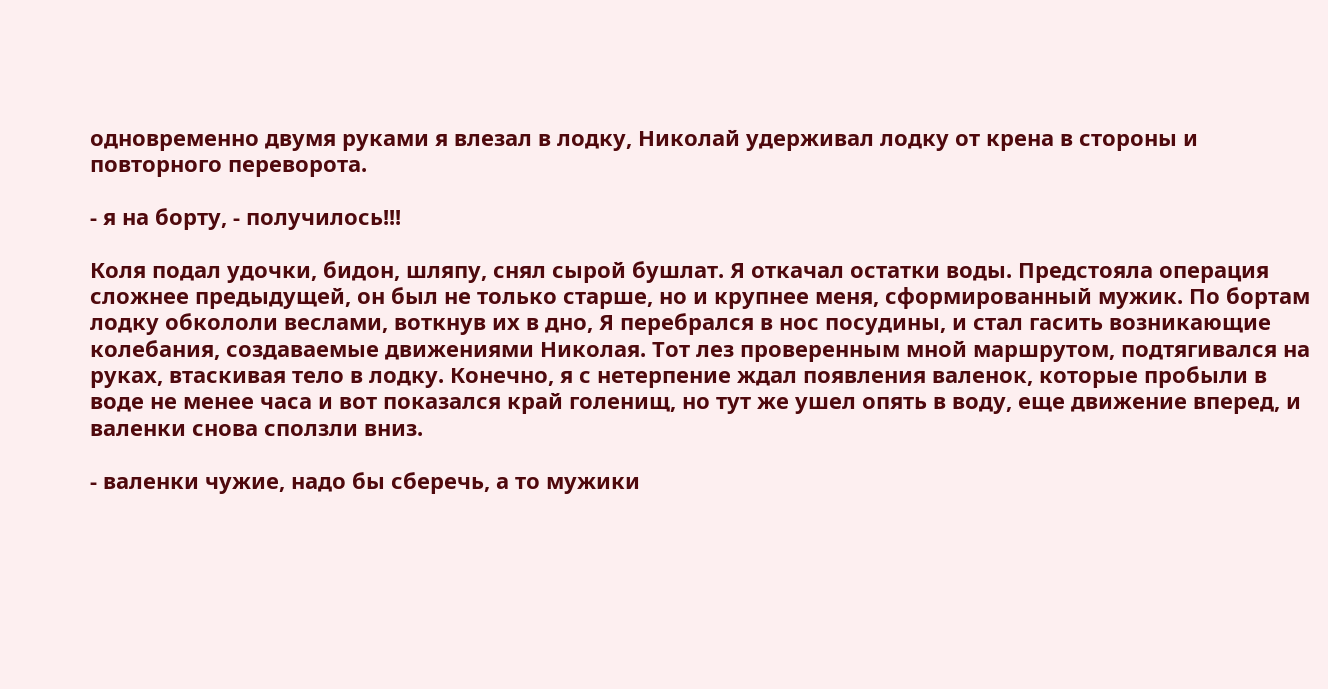одновременно двумя руками я влезал в лодку, Николай удерживал лодку от крена в стороны и повторного переворота.

- я на борту, - получилось!!!

Коля подал удочки, бидон, шляпу, снял сырой бушлат. Я откачал остатки воды. Предстояла операция сложнее предыдущей, он был не только старше, но и крупнее меня, сформированный мужик. По бортам лодку обкололи веслами, воткнув их в дно, Я перебрался в нос посудины, и стал гасить возникающие колебания, создаваемые движениями Николая. Тот лез проверенным мной маршрутом, подтягивался на руках, втаскивая тело в лодку. Конечно, я с нетерпение ждал появления валенок, которые пробыли в воде не менее часа и вот показался край голенищ, но тут же ушел опять в воду, еще движение вперед, и валенки снова сползли вниз.

- валенки чужие, надо бы сберечь, а то мужики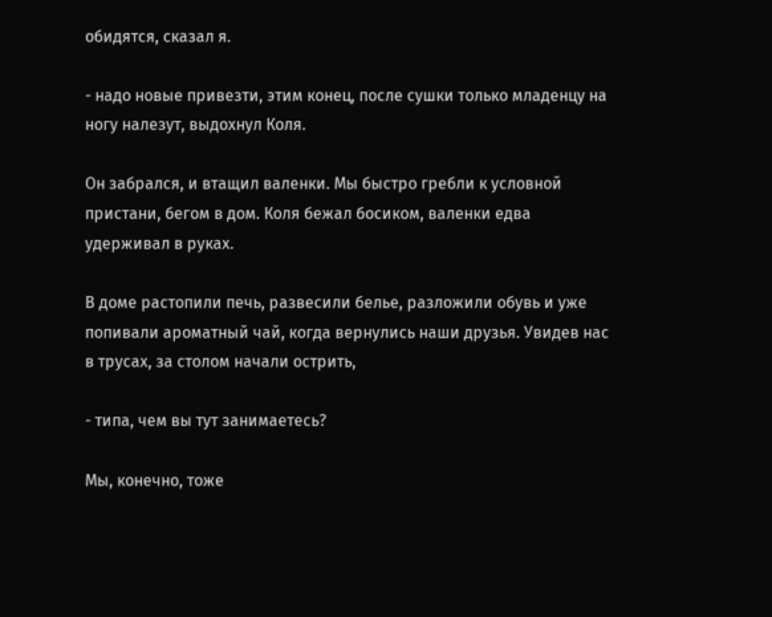обидятся, сказал я.

- надо новые привезти, этим конец, после сушки только младенцу на ногу налезут, выдохнул Коля.

Он забрался, и втащил валенки. Мы быстро гребли к условной пристани, бегом в дом. Коля бежал босиком, валенки едва удерживал в руках.

В доме растопили печь, развесили белье, разложили обувь и уже попивали ароматный чай, когда вернулись наши друзья. Увидев нас в трусах, за столом начали острить,

- типа, чем вы тут занимаетесь?

Мы, конечно, тоже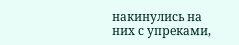накинулись на них с упреками,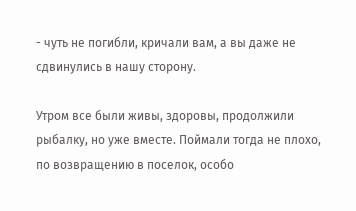- чуть не погибли, кричали вам, а вы даже не сдвинулись в нашу сторону.

Утром все были живы, здоровы, продолжили рыбалку, но уже вместе. Поймали тогда не плохо, по возвращению в поселок, особо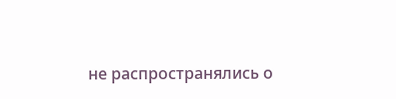не распространялись о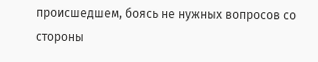происшедшем, боясь не нужных вопросов со стороны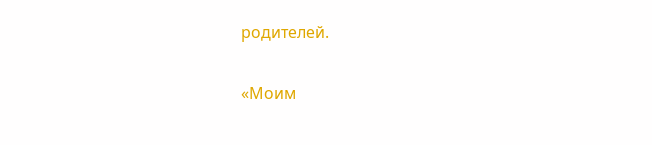родителей.

«Моим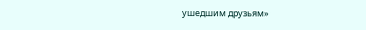ушедшим друзьям»